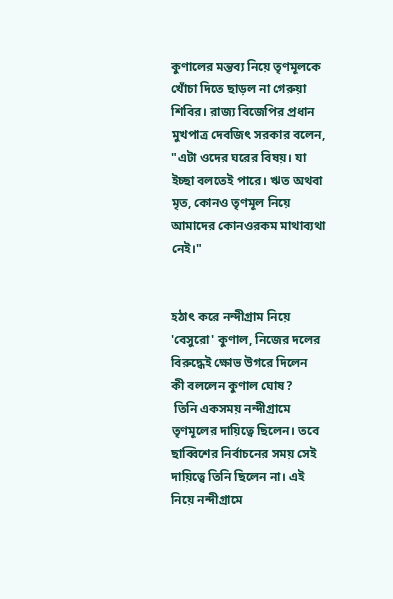কুণালের মন্তব্য নিয়ে তৃণমূলকে খোঁচা দিতে ছাড়ল না গেরুয়া শিবির। রাজ্য বিজেপির প্রধান মুখপাত্র দেবজিৎ সরকার বলেন, "এটা ওদের ঘরের বিষয়। যা ইচ্ছা বলতেই পারে। ঋত অথবা মৃত, কোনও তৃণমূল নিয়ে আমাদের কোনওরকম মাথাব্যথা নেই।"


হঠাৎ করে নন্দীগ্রাম নিয়ে 'বেসুরো' কুণাল, নিজের দলের বিরুদ্ধেই ক্ষোভ উগরে দিলেন
কী বললেন কুণাল ঘোষ?
 তিনি একসময় নন্দীগ্রামে তৃণমূলের দায়িত্বে ছিলেন। তবে ছাব্বিশের নির্বাচনের সময় সেই দায়িত্বে তিনি ছিলেন না। এই নিয়ে নন্দীগ্রামে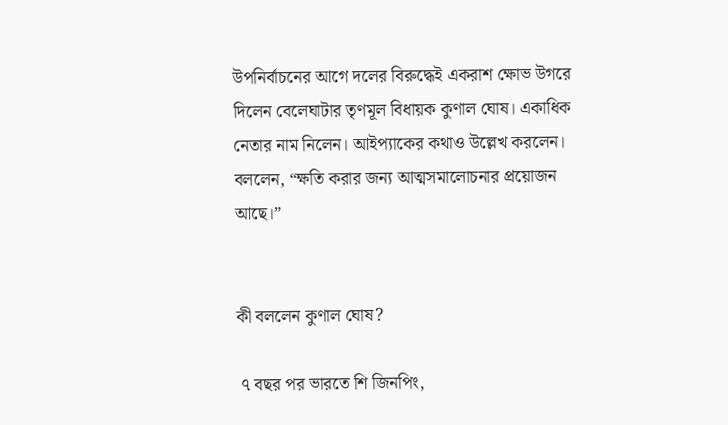উপনির্বাচনের আগে দলের বিরুদ্ধেই একরাশ ক্ষোভ উগরে দিলেন বেলেঘাটার তৃণমূল বিধায়ক কুণাল ঘোষ। একাধিক নেতার নাম নিলেন। আইপ্যাকের কথাও উল্লেখ করলেন। বললেন, “ক্ষতি করার জন্য আত্মসমালোচনার প্রয়োজন আছে।”


কী বললেন কুণাল ঘোষ?

 ৭ বছর পর ভারতে শি জিনপিং,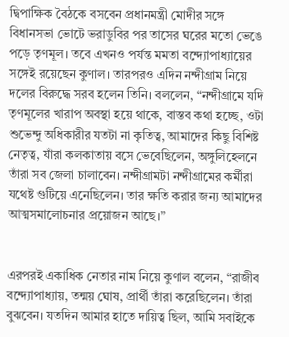দ্বিপাক্ষিক বৈঠকে বসবেন প্রধানমন্ত্রী মোদীর সঙ্গে
বিধানসভা ভোটে ভরাডুবির পর তাসের ঘরের মতো ভেঙে পড়ে তৃণমূল। তবে এখনও পর্যন্ত মমতা বন্দ্যোপাধ্যায়ের সঙ্গেই রয়েছেন কুণাল। তারপরও এদিন নন্দীগ্রাম নিয়ে দলের বিরুদ্ধে সরব হলেন তিনি। বললেন, “নন্দীগ্রামে যদি তৃণমূলের খারাপ অবস্থা হয়ে থাকে, বাস্তব কথা হচ্ছে, ওটা শুভেন্দু অধিকারীর যতটা না কৃতিত্ব, আমাদের কিছু বিশিষ্ট নেতৃত্ব, যাঁরা কলকাতায় বসে ভেবেছিলেন, অঙ্গুলিহেলনে তাঁরা সব জেলা চালাবেন। নন্দীগ্রামটা নন্দীগ্রামের কর্মীরা যথেষ্ট গুটিয়ে এনেছিলেন। তার ক্ষতি করার জন্য আমাদের আত্মসমালোচনার প্রয়োজন আছে।”


এরপরই একাধিক নেতার নাম নিয়ে কুণাল বলেন, “রাজীব বন্দ্যোপাধ্যায়, তন্ময় ঘোষ, প্রার্থী তাঁরা করেছিলেন। তাঁরা বুঝবেন। যতদিন আমার হাতে দায়িত্ব ছিল, আমি সবাইকে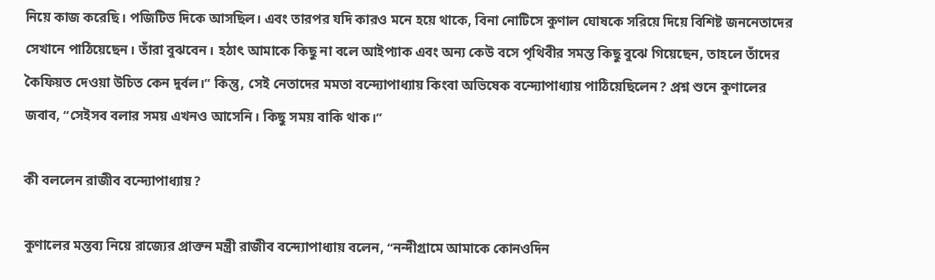নিয়ে কাজ করেছি। পজিটিভ দিকে আসছিল। এবং তারপর যদি কারও মনে হয়ে থাকে, বিনা নোটিসে কুণাল ঘোষকে সরিয়ে দিয়ে বিশিষ্ট জননেতাদের সেখানে পাঠিয়েছেন। তাঁরা বুঝবেন। হঠাৎ আমাকে কিছু না বলে আইপ্যাক এবং অন্য কেউ বসে পৃথিবীর সমস্ত কিছু বুঝে গিয়েছেন, তাহলে তাঁদের কৈফিয়ত দেওয়া উচিত কেন দুর্বল।” কিন্তু, সেই নেতাদের মমতা বন্দ্যোপাধ্যায় কিংবা অভিষেক বন্দ্যোপাধ্যায় পাঠিয়েছিলেন? প্রশ্ন শুনে কুণালের জবাব, “সেইসব বলার সময় এখনও আসেনি। কিছু সময় বাকি থাক।”

কী বললেন রাজীব বন্দ্যোপাধ্যায়?

কুণালের মন্তব্য নিয়ে রাজ্যের প্রাক্তন মন্ত্রী রাজীব বন্দ্যোপাধ্যায় বলেন, “নন্দীগ্রামে আমাকে কোনওদিন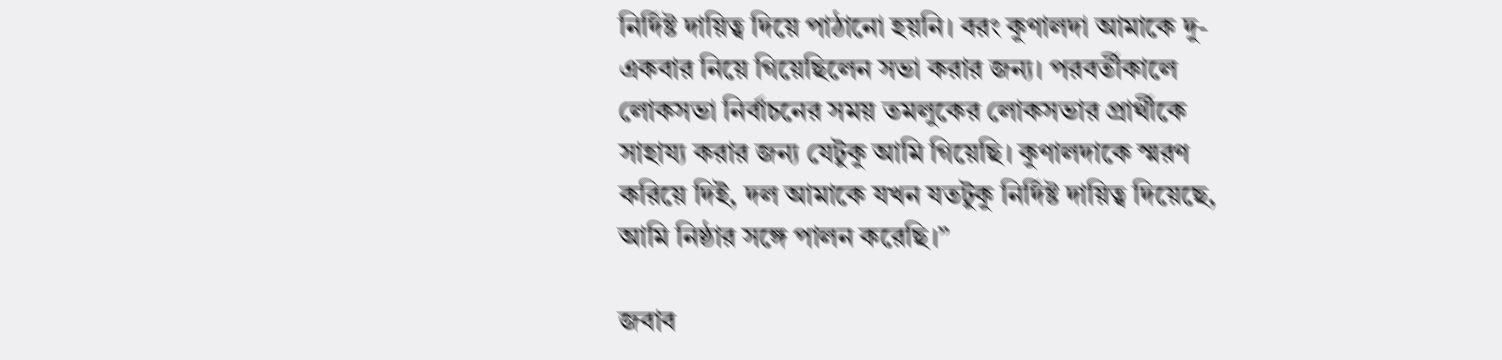নির্দিষ্ট দায়িত্ব দিয়ে পাঠানো হয়নি। বরং কুণালদা আমাকে দু-একবার নিয়ে গিয়েছিলেন সভা করার জন্য। পরবর্তীকালে লোকসভা নির্বাচনের সময় তমলুকের লোকসভার প্রার্থীকে সাহায্য করার জন্য যেটুকু আমি গিয়েছি। কুণালদাকে স্মরণ করিয়ে দিই, দল আমাকে যখন যতটুকু নির্দিষ্ট দায়িত্ব দিয়েছে, আমি নিষ্ঠার সঙ্গে পালন করেছি।”

জবাব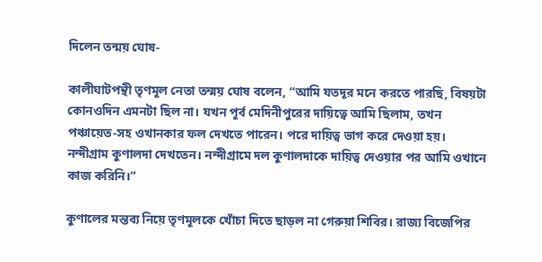দিলেন তন্ময় ঘোষ-

কালীঘাটপন্থী তৃণমূল নেতা তন্ময় ঘোষ বলেন, “আমি যতদূর মনে করতে পারছি, বিষয়টা কোনওদিন এমনটা ছিল না। যখন পূর্ব মেদিনীপুরের দায়িত্বে আমি ছিলাম, তখন পঞ্চায়েত-সহ ওখানকার ফল দেখতে পারেন। পরে দায়িত্ব ভাগ করে দেওয়া হয়। নন্দীগ্রাম কুণালদা দেখতেন। নন্দীগ্রামে দল কুণালদাকে দায়িত্ব দেওয়ার পর আমি ওখানে কাজ করিনি।”

কুণালের মন্তব্য নিয়ে তৃণমূলকে খোঁচা দিতে ছাড়ল না গেরুয়া শিবির। রাজ্য বিজেপির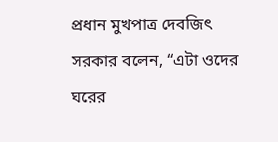প্রধান মুখপাত্র দেবজিৎ সরকার বলেন, “এটা ওদের ঘরের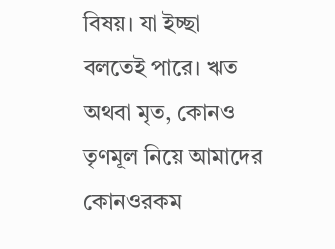বিষয়। যা ইচ্ছা বলতেই পারে। ঋত অথবা মৃত, কোনও তৃণমূল নিয়ে আমাদের কোনওরকম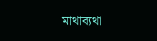মাথাব্যথা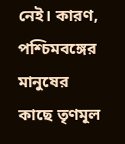নেই। কারণ, পশ্চিমবঙ্গের মানুষের কাছে তৃণমূল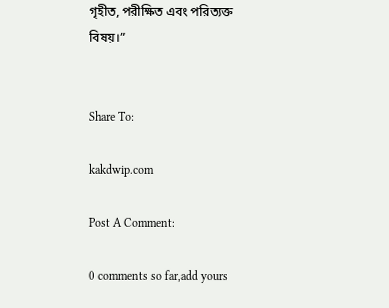গৃহীত, পরীক্ষিত এবং পরিত্যক্ত বিষয়।”


Share To:

kakdwip.com

Post A Comment:

0 comments so far,add yours